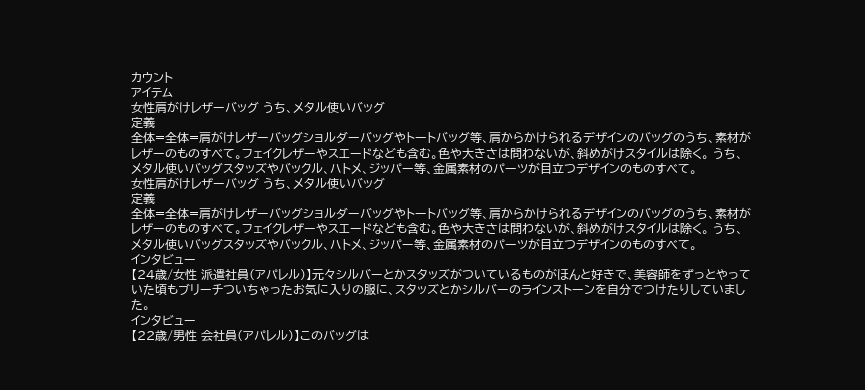カウント
アイテム
女性肩がけレザーバッグ うち、メタル使いバッグ
定義
全体=全体=肩がけレザーバッグショルダーバッグやトートバッグ等、肩からかけられるデザインのバッグのうち、素材がレザーのものすべて。フェイクレザーやスエードなども含む。色や大きさは問わないが、斜めがけスタイルは除く。 うち、メタル使いバッグスタッズやバックル、ハトメ、ジッパー等、金属素材のパーツが目立つデザインのものすべて。
女性肩がけレザーバッグ うち、メタル使いバッグ
定義
全体=全体=肩がけレザーバッグショルダーバッグやトートバッグ等、肩からかけられるデザインのバッグのうち、素材がレザーのものすべて。フェイクレザーやスエードなども含む。色や大きさは問わないが、斜めがけスタイルは除く。 うち、メタル使いバッグスタッズやバックル、ハトメ、ジッパー等、金属素材のパーツが目立つデザインのものすべて。
インタビュー
【24歳/女性 派遣社員(アパレル)】元々シルバーとかスタッズがついているものがほんと好きで、美容師をずっとやっていた頃もブリーチついちゃったお気に入りの服に、スタッズとかシルバーのラインストーンを自分でつけたりしていました。
インタビュー
【22歳/男性 会社員(アパレル)】このバッグは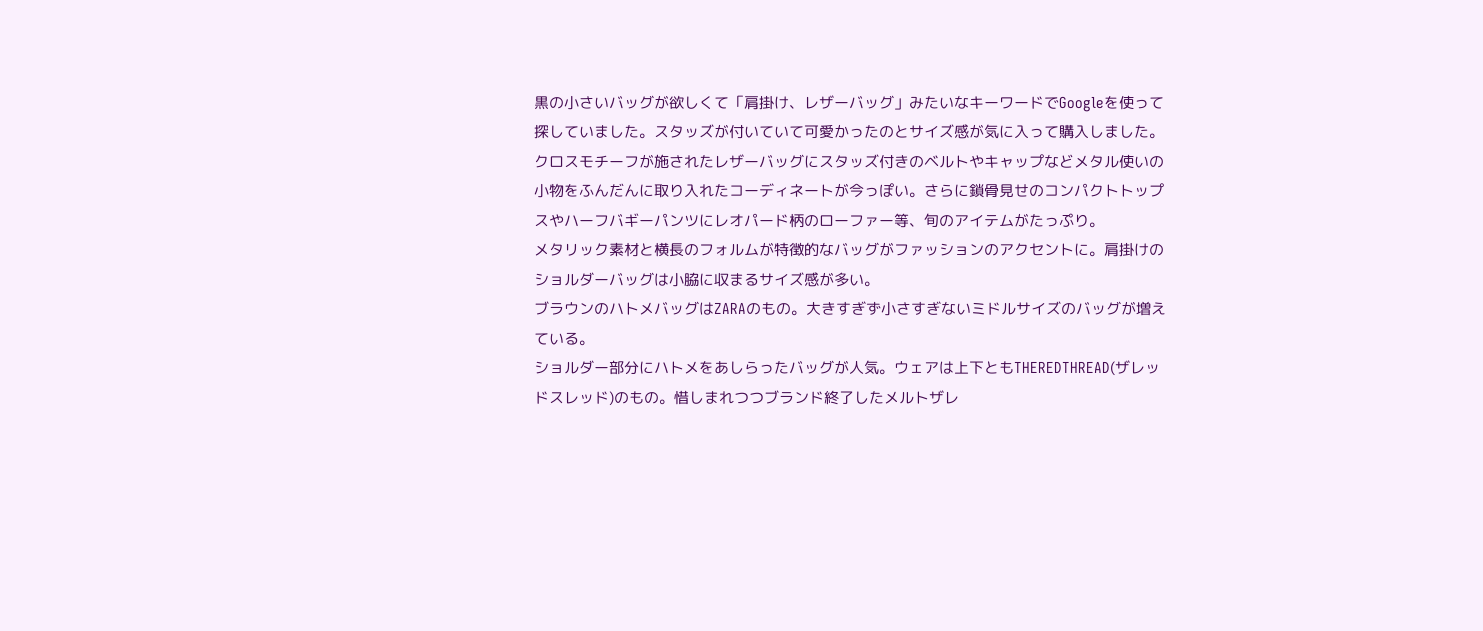黒の小さいバッグが欲しくて「肩掛け、レザーバッグ」みたいなキーワードでGoogleを使って探していました。スタッズが付いていて可愛かったのとサイズ感が気に入って購入しました。
クロスモチーフが施されたレザーバッグにスタッズ付きのベルトやキャップなどメタル使いの小物をふんだんに取り入れたコーディネートが今っぽい。さらに鎖骨見せのコンパクトトップスやハーフバギーパンツにレオパード柄のローファー等、旬のアイテムがたっぷり。
メタリック素材と横長のフォルムが特徴的なバッグがファッションのアクセントに。肩掛けのショルダーバッグは小脇に収まるサイズ感が多い。
ブラウンのハトメバッグはZARAのもの。大きすぎず小さすぎないミドルサイズのバッグが増えている。
ショルダー部分にハトメをあしらったバッグが人気。ウェアは上下ともTHEREDTHREAD(ザレッドスレッド)のもの。惜しまれつつブランド終了したメルトザレ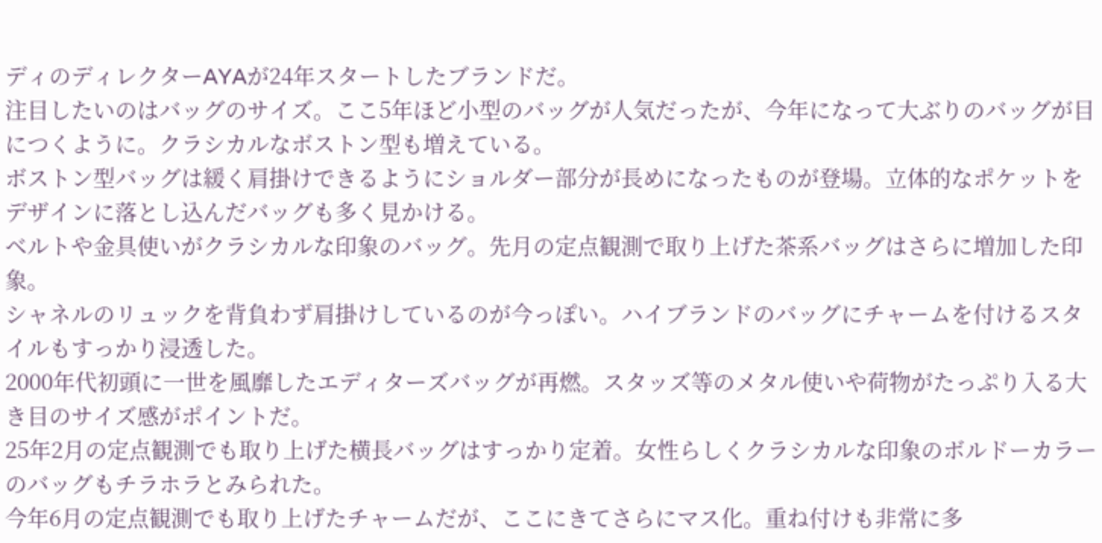ディのディレクターAYAが24年スタートしたブランドだ。
注目したいのはバッグのサイズ。ここ5年ほど小型のバッグが人気だったが、今年になって大ぶりのバッグが目につくように。クラシカルなボストン型も増えている。
ボストン型バッグは緩く肩掛けできるようにショルダー部分が長めになったものが登場。立体的なポケットをデザインに落とし込んだバッグも多く見かける。
ベルトや金具使いがクラシカルな印象のバッグ。先月の定点観測で取り上げた茶系バッグはさらに増加した印象。
シャネルのリュックを背負わず肩掛けしているのが今っぽい。ハイブランドのバッグにチャームを付けるスタイルもすっかり浸透した。
2000年代初頭に一世を風靡したエディターズバッグが再燃。スタッズ等のメタル使いや荷物がたっぷり入る大き目のサイズ感がポイントだ。
25年2月の定点観測でも取り上げた横長バッグはすっかり定着。女性らしくクラシカルな印象のボルドーカラーのバッグもチラホラとみられた。
今年6月の定点観測でも取り上げたチャームだが、ここにきてさらにマス化。重ね付けも非常に多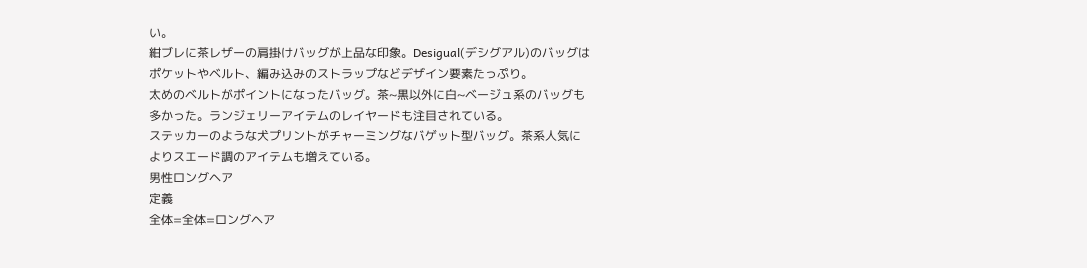い。
紺ブレに茶レザーの肩掛けバッグが上品な印象。Desigual(デシグアル)のバッグはポケットやベルト、編み込みのストラップなどデザイン要素たっぷり。
太めのベルトがポイントになったバッグ。茶~黒以外に白~ベージュ系のバッグも多かった。ランジェリーアイテムのレイヤードも注目されている。
ステッカーのような犬プリントがチャーミングなバゲット型バッグ。茶系人気によりスエード調のアイテムも増えている。
男性ロングヘア
定義
全体=全体=ロングヘア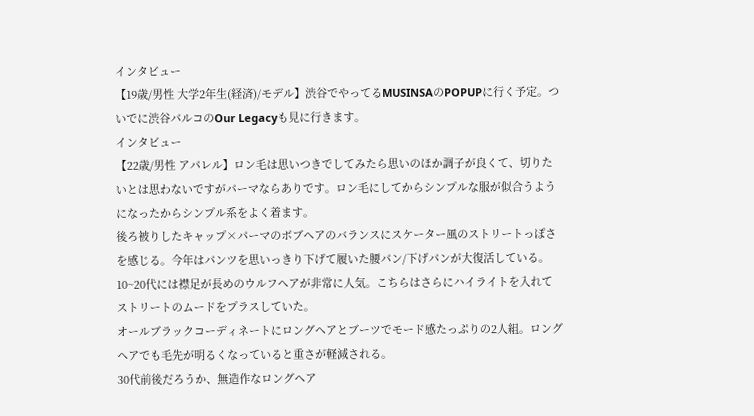インタビュー
【19歳/男性 大学2年生(経済)/モデル】渋谷でやってるMUSINSAのPOPUPに行く予定。ついでに渋谷パルコのOur Legacyも見に行きます。
インタビュー
【22歳/男性 アパレル】ロン毛は思いつきでしてみたら思いのほか調子が良くて、切りたいとは思わないですがパーマならありです。ロン毛にしてからシンプルな服が似合うようになったからシンプル系をよく着ます。
後ろ被りしたキャップ×パーマのボブヘアのバランスにスケーター風のストリートっぽさを感じる。今年はパンツを思いっきり下げて履いた腰パン/下げパンが大復活している。
10~20代には襟足が長めのウルフヘアが非常に人気。こちらはさらにハイライトを入れてストリートのムードをプラスしていた。
オールブラックコーディネートにロングヘアとブーツでモード感たっぷりの2人組。ロングヘアでも毛先が明るくなっていると重さが軽減される。
30代前後だろうか、無造作なロングヘア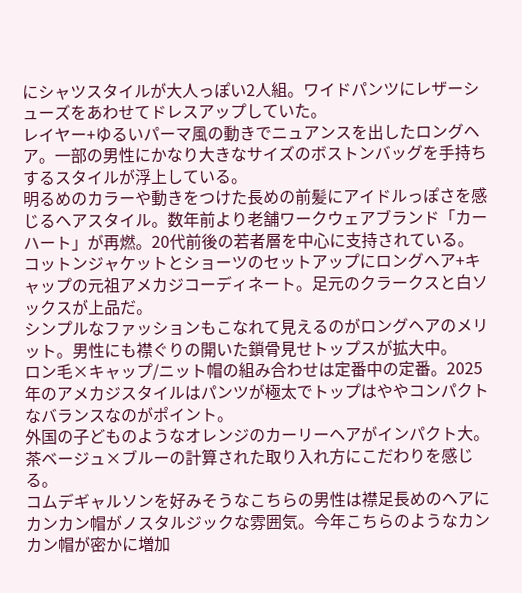にシャツスタイルが大人っぽい2人組。ワイドパンツにレザーシューズをあわせてドレスアップしていた。
レイヤー+ゆるいパーマ風の動きでニュアンスを出したロングヘア。一部の男性にかなり大きなサイズのボストンバッグを手持ちするスタイルが浮上している。
明るめのカラーや動きをつけた長めの前髪にアイドルっぽさを感じるヘアスタイル。数年前より老舗ワークウェアブランド「カーハート」が再燃。20代前後の若者層を中心に支持されている。
コットンジャケットとショーツのセットアップにロングヘア+キャップの元祖アメカジコーディネート。足元のクラークスと白ソックスが上品だ。
シンプルなファッションもこなれて見えるのがロングヘアのメリット。男性にも襟ぐりの開いた鎖骨見せトップスが拡大中。
ロン毛×キャップ/ニット帽の組み合わせは定番中の定番。2025年のアメカジスタイルはパンツが極太でトップはややコンパクトなバランスなのがポイント。
外国の子どものようなオレンジのカーリーヘアがインパクト大。茶ベージュ×ブルーの計算された取り入れ方にこだわりを感じる。
コムデギャルソンを好みそうなこちらの男性は襟足長めのヘアにカンカン帽がノスタルジックな雰囲気。今年こちらのようなカンカン帽が密かに増加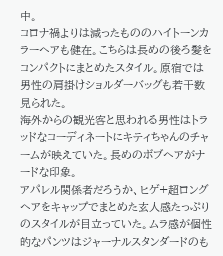中。
コロナ禍よりは減ったもののハイトーンカラーヘアも健在。こちらは長めの後ろ髪をコンパクトにまとめたスタイル。原宿では男性の肩掛けショルダーバッグも若干数見られた。
海外からの観光客と思われる男性はトラッドなコーディネートにキティちゃんのチャームが映えていた。長めのボブヘアがナードな印象。
アパレル関係者だろうか、ヒゲ+超ロングヘアをキャップでまとめた玄人感たっぷりのスタイルが目立っていた。ムラ感が個性的なパンツはジャーナルスタンダードのも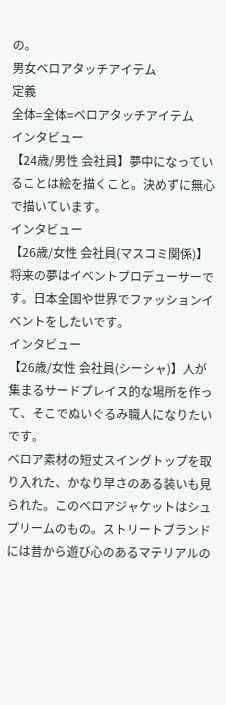の。
男女ベロアタッチアイテム
定義
全体=全体=ベロアタッチアイテム
インタビュー
【24歳/男性 会社員】夢中になっていることは絵を描くこと。決めずに無心で描いています。
インタビュー
【26歳/女性 会社員(マスコミ関係)】将来の夢はイベントプロデューサーです。日本全国や世界でファッションイベントをしたいです。
インタビュー
【26歳/女性 会社員(シーシャ)】人が集まるサードプレイス的な場所を作って、そこでぬいぐるみ職人になりたいです。
ベロア素材の短丈スイングトップを取り入れた、かなり早さのある装いも見られた。このベロアジャケットはシュプリームのもの。ストリートブランドには昔から遊び心のあるマテリアルの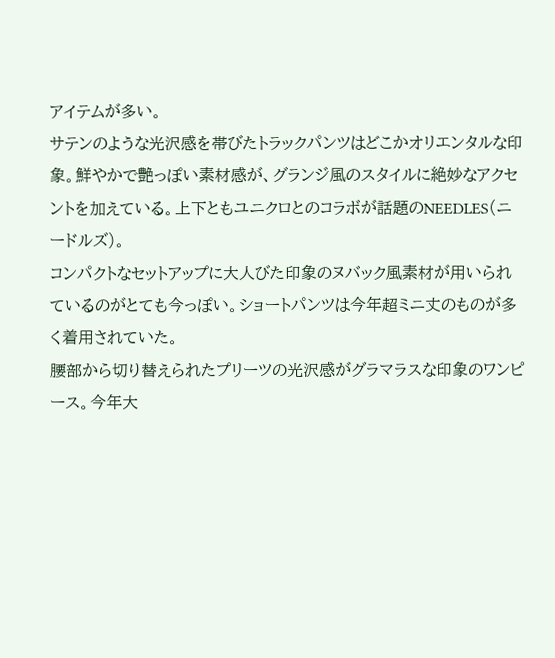アイテムが多い。
サテンのような光沢感を帯びたトラックパンツはどこかオリエンタルな印象。鮮やかで艶っぽい素材感が、グランジ風のスタイルに絶妙なアクセントを加えている。上下ともユニクロとのコラボが話題のNEEDLES(ニードルズ)。
コンパクトなセットアップに大人びた印象のヌバック風素材が用いられているのがとても今っぽい。ショートパンツは今年超ミニ丈のものが多く着用されていた。
腰部から切り替えられたプリーツの光沢感がグラマラスな印象のワンピース。今年大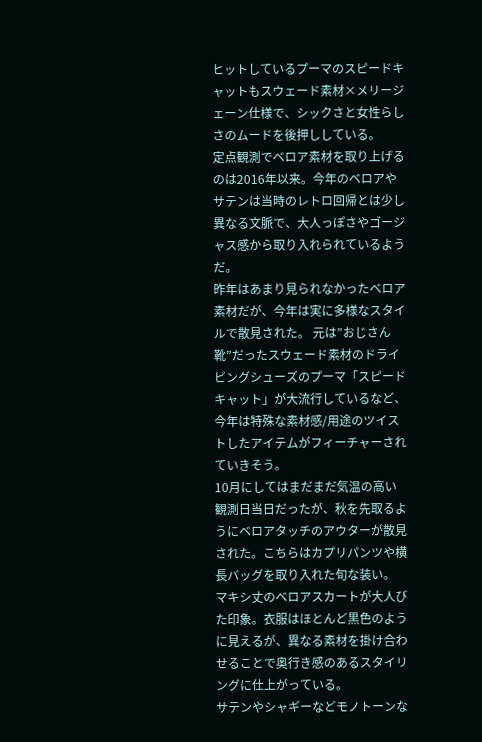ヒットしているプーマのスピードキャットもスウェード素材×メリージェーン仕様で、シックさと女性らしさのムードを後押ししている。
定点観測でベロア素材を取り上げるのは2016年以来。今年のベロアやサテンは当時のレトロ回帰とは少し異なる文脈で、大人っぽさやゴージャス感から取り入れられているようだ。
昨年はあまり見られなかったベロア素材だが、今年は実に多様なスタイルで散見された。 元は”おじさん靴”だったスウェード素材のドライビングシューズのプーマ「スピードキャット」が大流行しているなど、今年は特殊な素材感/用途のツイストしたアイテムがフィーチャーされていきそう。
10月にしてはまだまだ気温の高い観測日当日だったが、秋を先取るようにベロアタッチのアウターが散見された。こちらはカプリパンツや横長バッグを取り入れた旬な装い。
マキシ丈のベロアスカートが大人びた印象。衣服はほとんど黒色のように見えるが、異なる素材を掛け合わせることで奥行き感のあるスタイリングに仕上がっている。
サテンやシャギーなどモノトーンな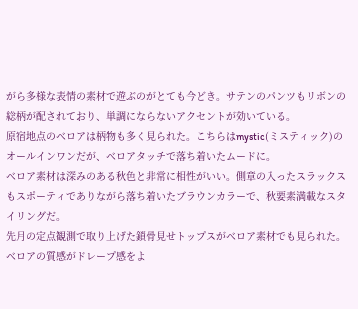がら多様な表情の素材で遊ぶのがとても今どき。サテンのパンツもリボンの総柄が配されており、単調にならないアクセントが効いている。
原宿地点のベロアは柄物も多く見られた。こちらはmystic(ミスティック)のオールインワンだが、ベロアタッチで落ち着いたムードに。
ベロア素材は深みのある秋色と非常に相性がいい。側章の入ったスラックスもスポーティでありながら落ち着いたブラウンカラーで、秋要素満載なスタイリングだ。
先月の定点観測で取り上げた鎖骨見せトップスがベロア素材でも見られた。ベロアの質感がドレープ感をよ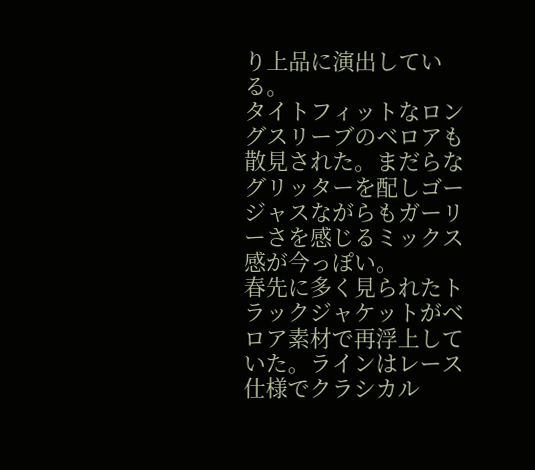り上品に演出している。
タイトフィットなロングスリーブのベロアも散見された。まだらなグリッターを配しゴージャスながらもガーリーさを感じるミックス感が今っぽい。
春先に多く見られたトラックジャケットがベロア素材で再浮上していた。ラインはレース仕様でクラシカル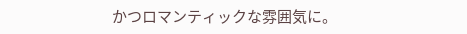かつロマンティックな雰囲気に。